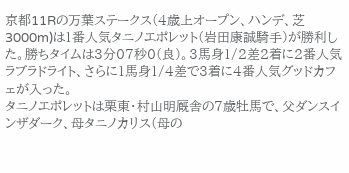京都11Rの万葉ステークス(4歳上オープン、ハンデ、芝3000m)は1番人気タニノエポレット(岩田康誠騎手)が勝利した。勝ちタイムは3分07秒0(良)。3馬身1/2差2着に2番人気ラブラドライト、さらに1馬身1/4差で3着に4番人気グッドカフェが入った。
タニノエポレットは栗東・村山明厩舎の7歳牡馬で、父ダンスインザダーク、母タニノカリス(母の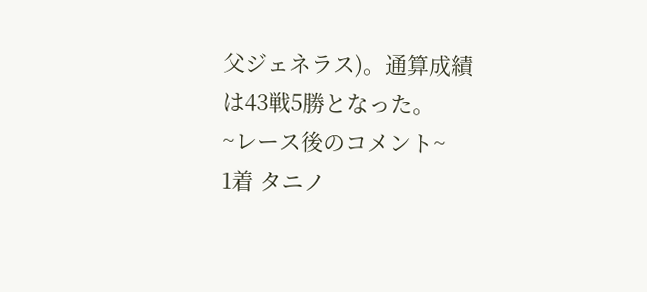父ジェネラス)。通算成績は43戦5勝となった。
~レース後のコメント~
1着 タニノ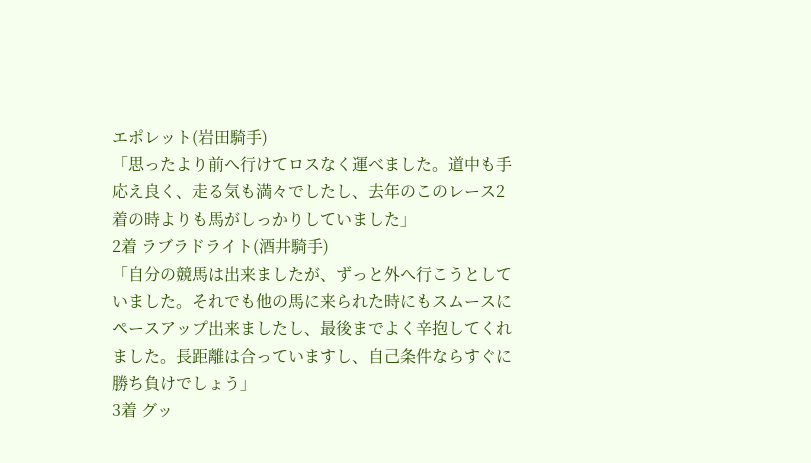エポレット(岩田騎手)
「思ったより前へ行けてロスなく運べました。道中も手応え良く、走る気も満々でしたし、去年のこのレース2着の時よりも馬がしっかりしていました」
2着 ラブラドライト(酒井騎手)
「自分の競馬は出来ましたが、ずっと外へ行こうとしていました。それでも他の馬に来られた時にもスムースにペースアップ出来ましたし、最後までよく辛抱してくれました。長距離は合っていますし、自己条件ならすぐに勝ち負けでしょう」
3着 グッ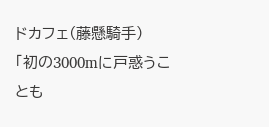ドカフェ(藤懸騎手)
「初の3000mに戸惑うことも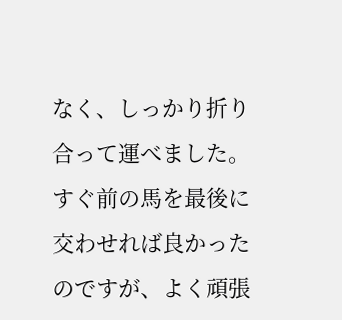なく、しっかり折り合って運べました。すぐ前の馬を最後に交わせれば良かったのですが、よく頑張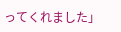ってくれました」